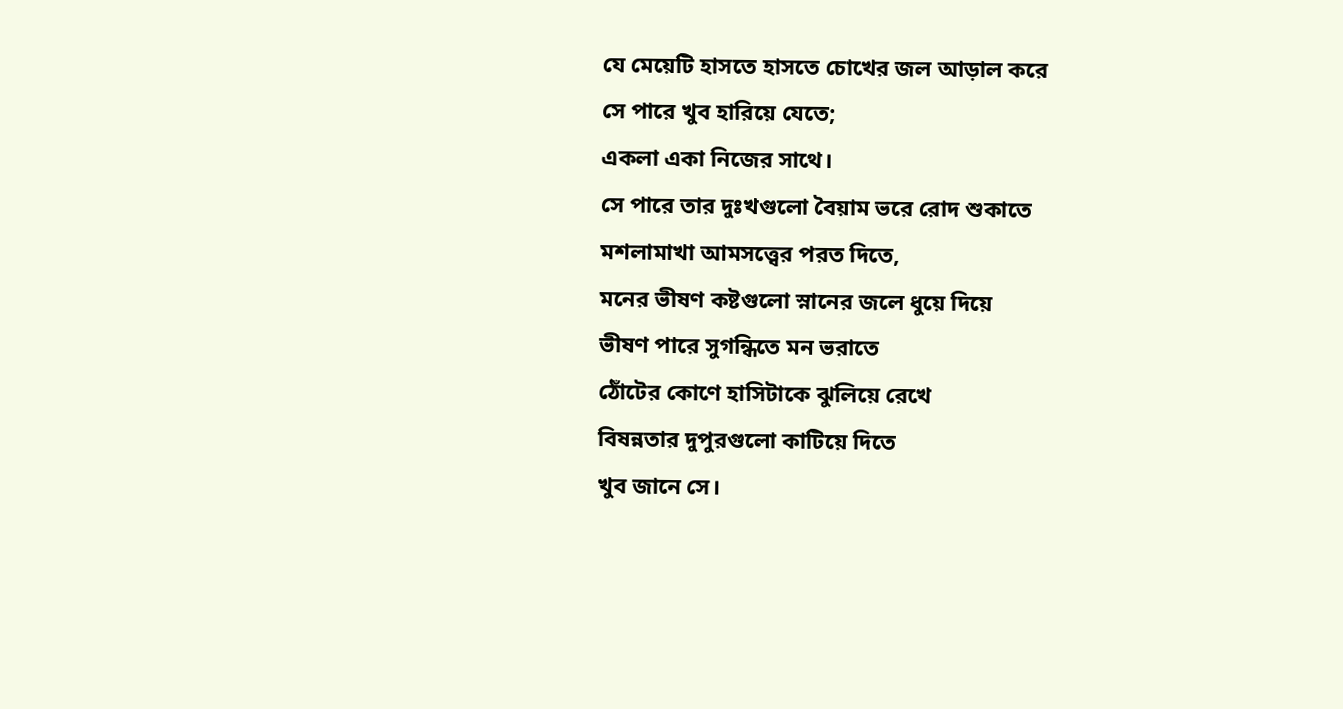যে মেয়েটি হাসতে হাসতে চোখের জল আড়াল করে
সে পারে খুব হারিয়ে যেতে;
একলা একা নিজের সাথে।
সে পারে তার দুঃখগুলো বৈয়াম ভরে রোদ শুকাতে
মশলামাখা আমসত্ত্বের পরত দিতে,
মনের ভীষণ কষ্টগুলো স্নানের জলে ধুয়ে দিয়ে
ভীষণ পারে সুগন্ধিতে মন ভরাতে
ঠোঁটের কোণে হাসিটাকে ঝুলিয়ে রেখে
বিষন্নতার দুপুরগুলো কাটিয়ে দিতে
খুব জানে সে।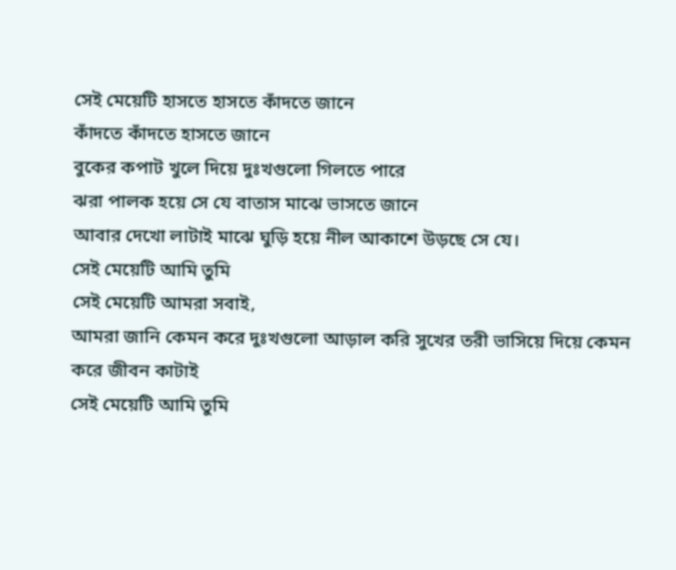সেই মেয়েটি হাসতে হাসতে কাঁদতে জানে
কাঁদতে কাঁদতে হাসতে জানে
বুকের কপাট খুলে দিয়ে দুঃখগুলো গিলতে পারে
ঝরা পালক হয়ে সে যে বাতাস মাঝে ভাসতে জানে
আবার দেখো লাটাই মাঝে ঘুড়ি হয়ে নীল আকাশে উড়ছে সে যে।
সেই মেয়েটি আমি তুমি
সেই মেয়েটি আমরা সবাই,
আমরা জানি কেমন করে দুঃখগুলো আড়াল করি সুখের তরী ভাসিয়ে দিয়ে কেমন করে জীবন কাটাই
সেই মেয়েটি আমি তুমি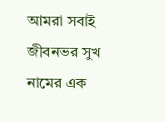আমরা সবাই
জীবনভর সুখ নামের এক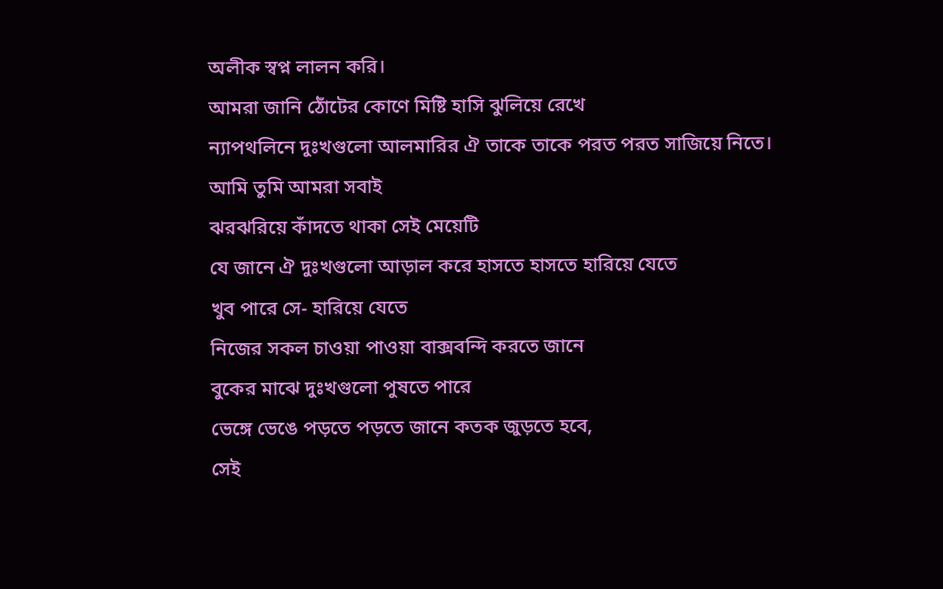অলীক স্বপ্ন লালন করি।
আমরা জানি ঠোঁটের কোণে মিষ্টি হাসি ঝুলিয়ে রেখে
ন্যাপথলিনে দুঃখগুলো আলমারির ঐ তাকে তাকে পরত পরত সাজিয়ে নিতে।
আমি তুমি আমরা সবাই
ঝরঝরিয়ে কাঁদতে থাকা সেই মেয়েটি
যে জানে ঐ দুঃখগুলো আড়াল করে হাসতে হাসতে হারিয়ে যেতে
খুব পারে সে- হারিয়ে যেতে
নিজের সকল চাওয়া পাওয়া বাক্সবন্দি করতে জানে
বুকের মাঝে দুঃখগুলো পুষতে পারে
ভেঙ্গে ভেঙে পড়তে পড়তে জানে কতক জুড়তে হবে,
সেই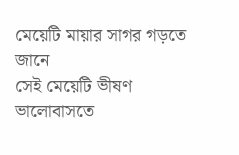মেয়েটি মায়ার সাগর গড়তে জানে
সেই মেয়েটি ভীষণ ভালোবাসতে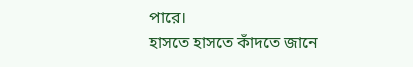পারে।
হাসতে হাসতে কাঁদতে জানে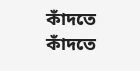কাঁদতে কাঁদতে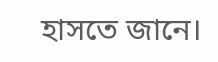হাসতে জানে।